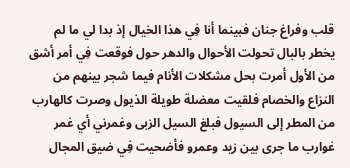قلب وفراغ جنان فبينما أنا فِي هذا الخيال إذ بدا لي ما لم يخطر بالبال تحولت الأحوال والدهر حول فوقعت فِي أمر أشق من الأول أمرت بحل مشكلات الأنام فيما شجر بينهم من النزاع والخصام فلقيت معضلة طويلة الذيول وصرت كالهارب من المطر إلى السيول فبلغ السيل الزبى وغمرني أي غمر غوارب ما جرى بين زيد وعمرو فأضحيت فِي ضيق المجال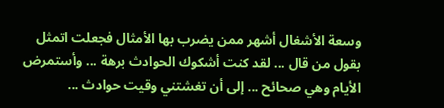وسعة الأشغال أشهر ممن يضرب بها الأمثال فجعلت اتمثل بقول من قال ... لقد كنت أشكوك الحوادث برهة ... وأستمرض الأيام وهي صحائح ... إلى أن تغشتني وقيت حوادث ...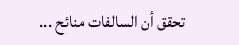تحقق أن السالفات منائح ...